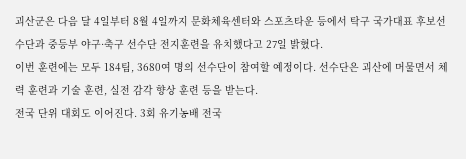괴산군은 다음 달 4일부터 8월 4일까지 문화체육센터와 스포츠타운 등에서 탁구 국가대표 후보선수단과 중등부 야구·축구 선수단 전지훈련을 유치했다고 27일 밝혔다.
이번 훈련에는 모두 184팀, 3680여 명의 선수단이 참여할 예정이다. 선수단은 괴산에 머물면서 체력 훈련과 기술 훈련, 실전 감각 향상 훈련 등을 받는다.
전국 단위 대회도 이어진다. 3회 유기농배 전국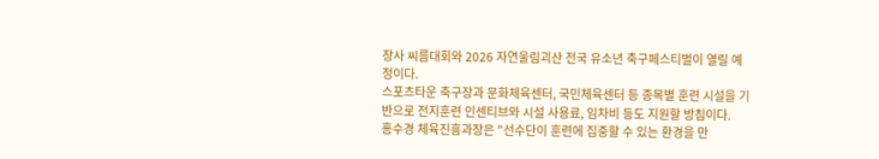장사 씨름대회와 2026 자연울림괴산 전국 유소년 축구페스티벌이 열릴 예정이다.
스포츠타운 축구장과 문화체육센터, 국민체육센터 등 종목별 훈련 시설을 기반으로 전지훈련 인센티브와 시설 사용료, 임차비 등도 지원할 방침이다.
홍수경 체육진흥과장은 "선수단이 훈련에 집중할 수 있는 환경을 만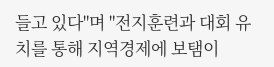들고 있다"며 "전지훈련과 대회 유치를 통해 지역경제에 보탬이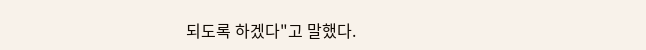되도록 하겠다"고 말했다.